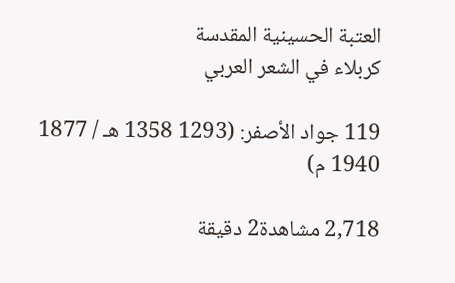العتبة الحسينية المقدسة
كربلاء في الشعر العربي

119 جواد الأصفر: (1293 1358 هـ / 1877 1940 م)

2,718 مشاهدة2 دقيقة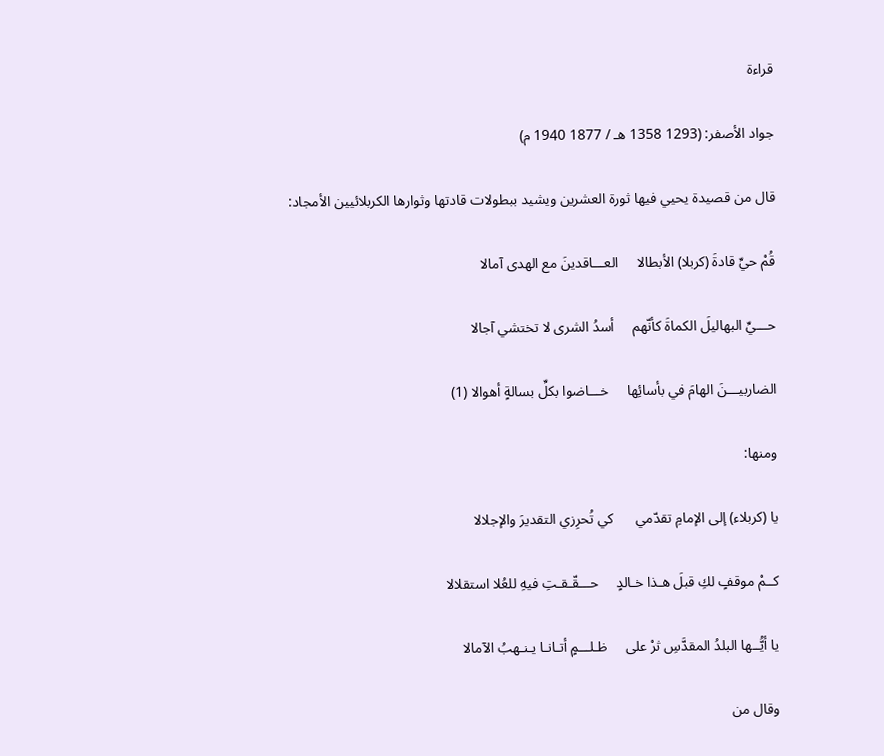قراءة

جواد الأصفر: (1293 1358 هـ / 1877 1940 م)

قال من قصيدة يحيي فيها ثورة العشرين ويشيد ببطولات قادتها وثوارها الكربلائيين الأمجاد:

قُمْ حيِّ قادةَ (كربلا) الأبطالا     العـــاقدينَ مع الهدى آمالا

حـــيِّ البهاليلَ الكماةَ كأنّهم     أسدُ الشرى لا تختشي آجالا

الضاربيـــنَ الهامَ في بأسائِها     خـــاضوا بكلِّ بسالةٍ أهوالا (1)

ومنها:

يا (كربلاء) إلى الإمامِ تقدّمي      كي تُحرِزي التقديرَ والإجلالا

كــمْ موقفٍ لكِ قبلَ هـذا خـالدٍ     حـــقّـقـتِ فيهِ للعُلا استقلالا

يا أيُّــها البلدُ المقدَّسِ ثرْ على     ظـلـــمٍ أتـانـا يـنـهبُ الآمالا

وقال من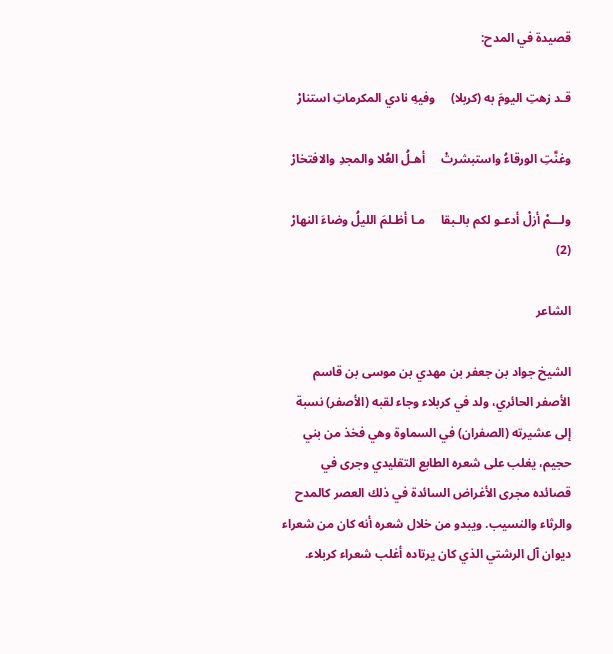قصيدة في المدح:

قـد زهتِ اليومَ به (كربلا)     وفيهِ نادي المكرماتِ استنارْ

وغنَّتِ الورقاءُ واستبشرتْ     أهـلُ العُلا والمجدِ والافتخارْ

ولـــمْ أزلْ أدعـو لكم بالـبقا     مـا أظـلمَ الليلُ وضاءَ النهارْ (2)

الشاعر

الشيخ جواد بن جعفر بن مهدي بن موسى بن قاسم الأصفر الحائري، ولد في كربلاء وجاء لقبه (الأصفر) نسبة إلى عشيرته (الصفران) في السماوة وهي فخذ من بني حجيم، يغلب على شعره الطابع التقليدي وجرى في قصائده مجرى الأغراض السائدة في ذلك العصر كالمدح والرثاء والنسيب. ويبدو من خلال شعره أنه كان من شعراء ديوان آل الرشتي الذي كان يرتاده أغلب شعراء كربلاء.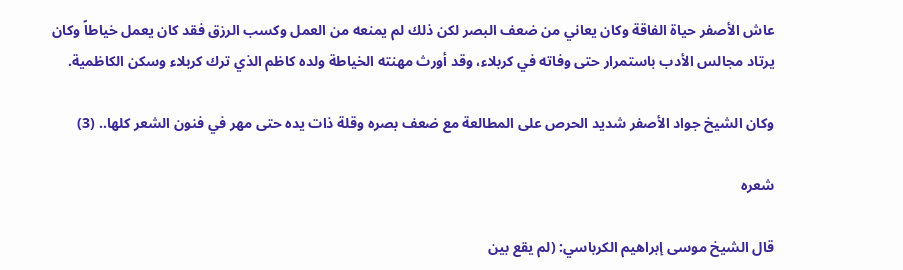عاش الأصفر حياة الفاقة وكان يعاني من ضعف البصر لكن ذلك لم يمنعه من العمل وكسب الرزق فقد كان يعمل خياطاً وكان يرتاد مجالس الأدب باستمرار حتى وفاته في كربلاء، وقد أورث مهنته الخياطة ولده كاظم الذي ترك كربلاء وسكن الكاظمية.

وكان الشيخ جواد الأصفر شديد الحرص على المطالعة مع ضعف بصره وقلة ذات يده حتى مهر في فنون الشعر كلها.. (3)

شعره

قال الشيخ موسى إبراهيم الكرباسي: (لم يقع بين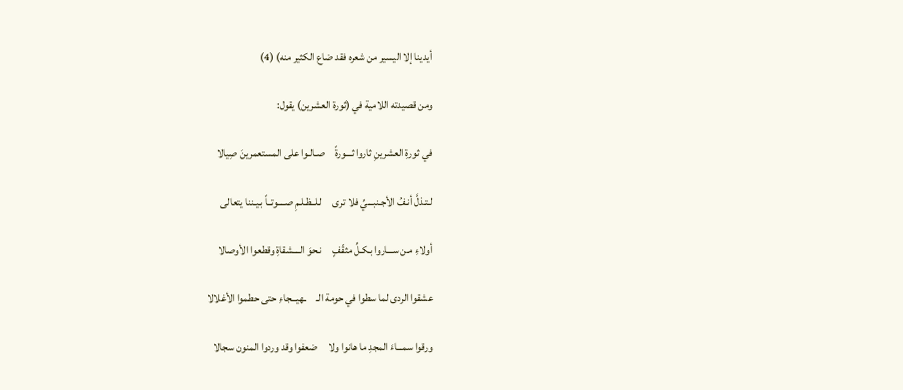أيدينا إلا اليسير من شعره فقد ضاع الكثير منه) (4)

ومن قصيدته اللامية في (ثورة العشرين) يقول:

في ثورةِ العشرينِ ثاروا ثـــورةً     صـالـوا على المستعمرينَ صِيالا

لـتـذلَّ أنـفُ الأجـنبـــيِّ فلا ترى     لـلــظـلـمِ صــــوتــاً بـيـننا يتعالى

أولاءِ مـن ســـاروا بـكـلِّ مثقّفٍ     نـحوَ الــــشقاةِ وقطعوا الأوصالا

عشقوا الردى لما سطوا في حومة الـ     ـهيـــجاءِ حتى حطموا الأغلالا

ورقوا سمـــاءَ المجدِ ما هانوا ولا     ضعفوا وقد وردوا المنون سجالا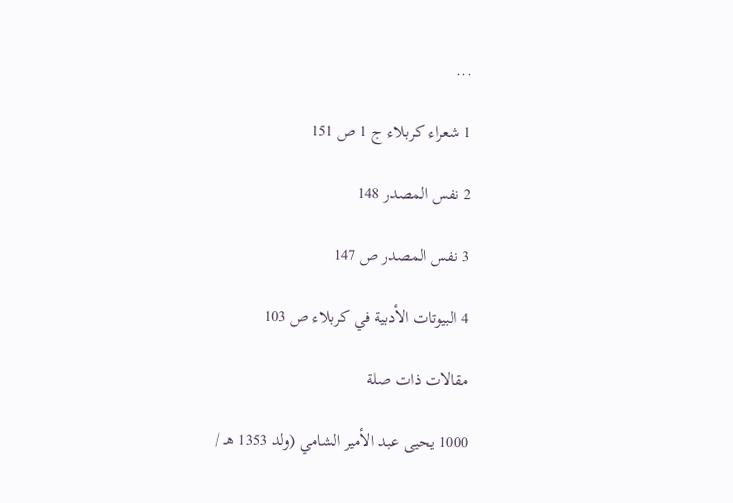...

1 شعراء كربلاء ج 1 ص 151

2 نفس المصدر 148

3 نفس المصدر ص 147

4 البيوتات الأدبية في كربلاء ص 103

مقالات ذات صلة

1000 يحيى عبد الأمير الشامي (ولد 1353 هـ /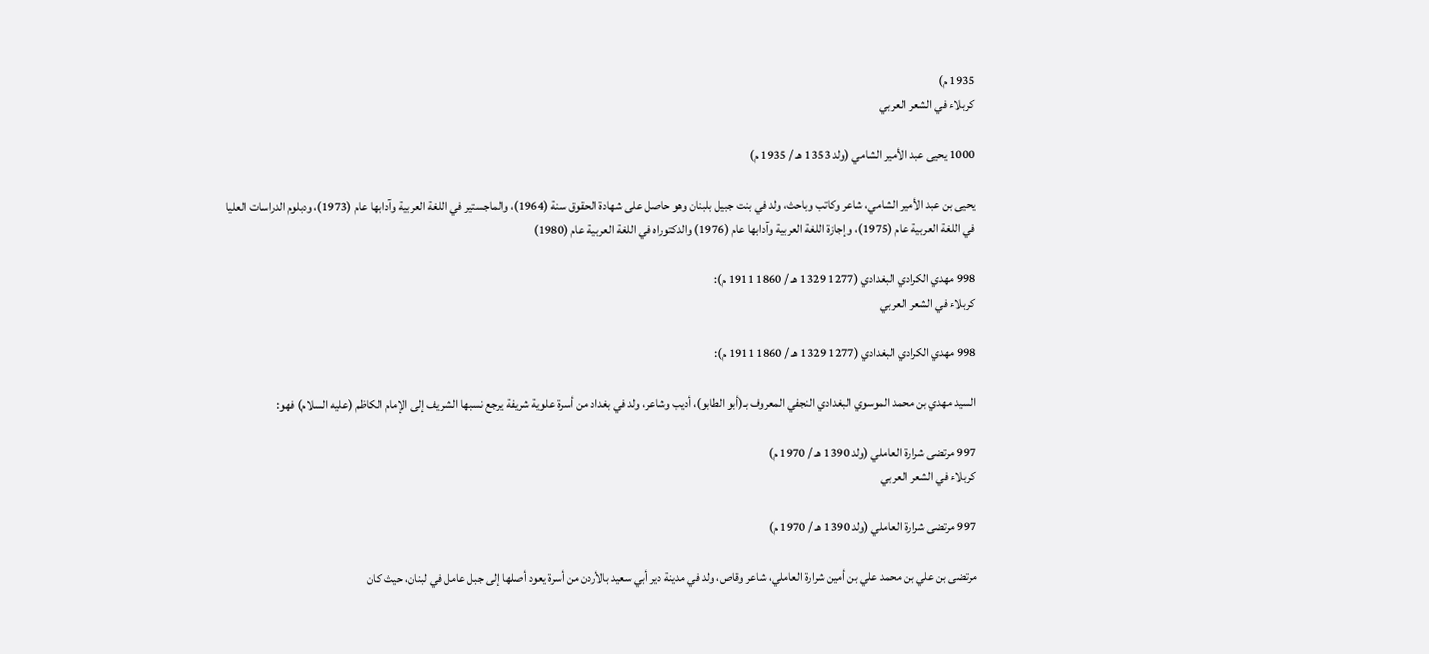1935 م)
كربلاء في الشعر العربي

1000 يحيى عبد الأمير الشامي (ولد 1353 هـ / 1935 م)

يحيى بن عبد الأمير الشامي، شاعر وكاتب وباحث، ولد في بنت جبيل بلبنان وهو حاصل على شهادة الحقوق سنة (1964)، والماجستير في اللغة العربية وآدابها عام (1973)، ودبلوم الدراسات العليا في اللغة العربية عام (1975)، وإجازة اللغة العربية وآدابها عام (1976) والدكتوراه في اللغة العربية عام (1980)

998 مهدي الكرادي البغدادي (1277 1329 هـ / 1860 1911 م):
كربلاء في الشعر العربي

998 مهدي الكرادي البغدادي (1277 1329 هـ / 1860 1911 م):

السيد مهدي بن محمد الموسوي البغدادي النجفي المعروف بـ(أبو الطابو)، أديب وشاعر، ولد في بغداد من أسرة علوية شريفة يرجع نسبها الشريف إلى الإمام الكاظم (عليه السلام) فهو:

997 مرتضى شرارة العاملي (ولد 1390 هـ / 1970 م)
كربلاء في الشعر العربي

997 مرتضى شرارة العاملي (ولد 1390 هـ / 1970 م)

مرتضى بن علي بن محمد علي بن أمين شرارة العاملي، شاعر وقاص، ولد في مدينة دير أبي سعيد بالأردن من أسرة يعود أصلها إلى جبل عامل في لبنان، حيث كان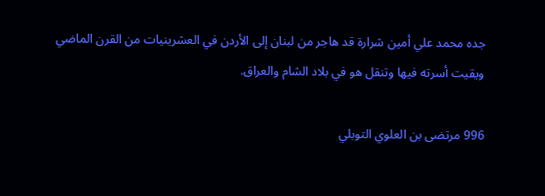جده محمد علي أمين شرارة قد هاجر من لبنان إلى الأردن في العشرينيات من القرن الماضي ويقيت أسرته فيها وتنقل هو في بلاد الشام والعراق.

996 مرتضى بن العلوي التوبلي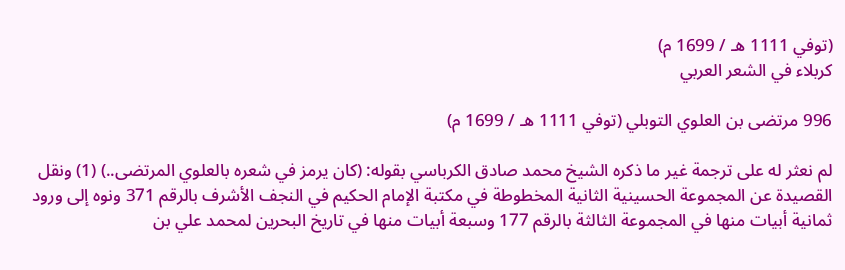(توفي 1111 هـ / 1699 م)
كربلاء في الشعر العربي

996 مرتضى بن العلوي التوبلي (توفي 1111 هـ / 1699 م)

لم نعثر له على ترجمة غير ما ذكره الشيخ محمد صادق الكرباسي بقوله: (كان يرمز في شعره بالعلوي المرتضى..) (1) ونقل القصيدة عن المجموعة الحسينية الثانية المخطوطة في مكتبة الإمام الحكيم في النجف الأشرف بالرقم 371 ونوه إلى ورود ثمانية أبيات منها في المجموعة الثالثة بالرقم 177 وسبعة أبيات منها في تاريخ البحرين لمحمد علي بن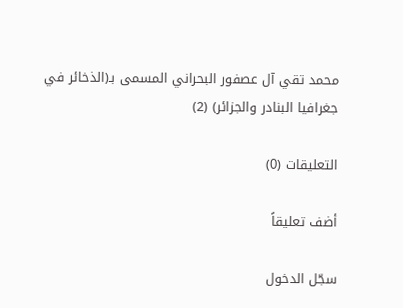محمد تقي آل عصفور البحراني المسمى بـ(الذخائر في جغرافيا البنادر والجزائر) (2)

التعليقات (0)

أضف تعليقاً

سجّل الدخول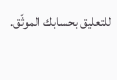للتعليق بحسابك الموثّق.